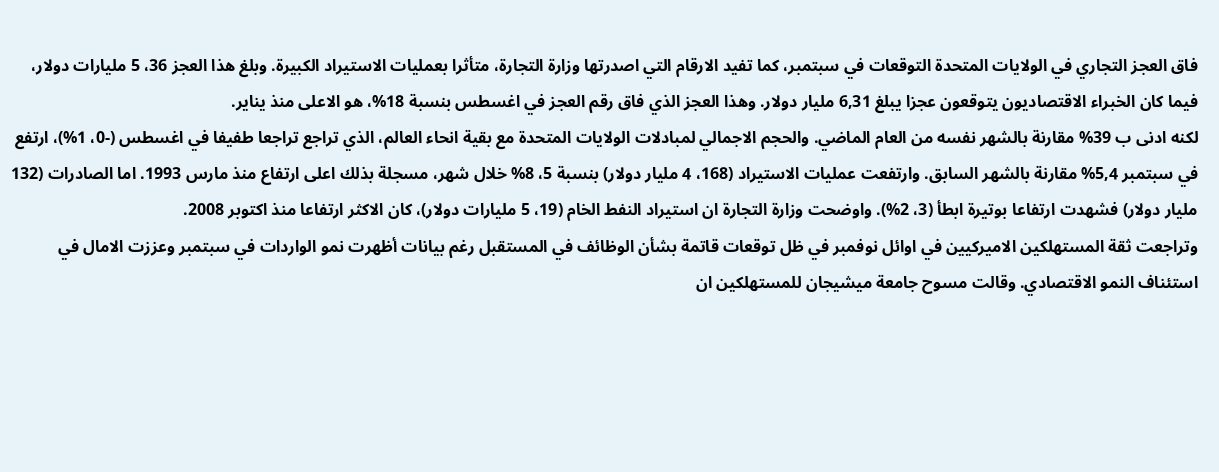فاق العجز التجاري في الولايات المتحدة التوقعات في سبتمبر، كما تفيد الارقام التي اصدرتها وزارة التجارة، متأثرا بعمليات الاستيراد الكبيرة. وبلغ هذا العجز 36، 5 مليارات دولار، فيما كان الخبراء الاقتصاديون يتوقعون عجزا يبلغ 6,31 مليار دولار. وهذا العجز الذي فاق رقم العجز في اغسطس بنسبة 18%، هو الاعلى منذ يناير.
لكنه ادنى ب 39% مقارنة بالشهر نفسه من العام الماضي. والحجم الاجمالي لمبادلات الولايات المتحدة مع بقية انحاء العالم، الذي تراجع تراجعا طفيفا في اغسطس (-0، 1%)، ارتفع في سبتمبر 5,4% مقارنة بالشهر السابق. وارتفعت عمليات الاستيراد (168، 4 مليار دولار) بنسبة 5، 8% خلال شهر، مسجلة بذلك اعلى ارتفاع منذ مارس 1993. اما الصادرات (132 مليار دولار) فشهدت ارتفاعا بوتيرة ابطأ (3، 2%). واوضحت وزارة التجارة ان استيراد النفط الخام (19، 5 مليارات دولار)، كان الاكثر ارتفاعا منذ اكتوبر 2008.
وتراجعت ثقة المستهلكين الاميركيين في اوائل نوفمبر في ظل توقعات قاتمة بشأن الوظائف في المستقبل رغم بيانات أظهرت نمو الواردات في سبتمبر وعززت الامال في استئناف النمو الاقتصادي. وقالت مسوح جامعة ميشيجان للمستهلكين ان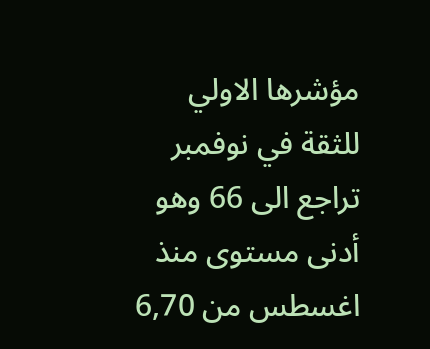مؤشرها الاولي للثقة في نوفمبر تراجع الى 66 وهو أدنى مستوى منذ اغسطس من 6,70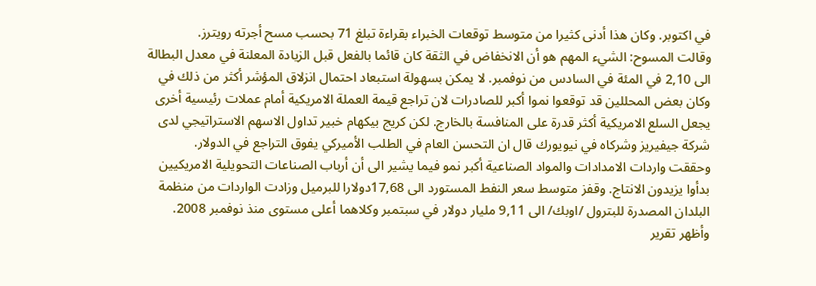في اكتوبر. وكان هذا أدنى كثيرا من متوسط توقعات الخبراء بقراءة تبلغ 71 بحسب مسح أجرته رويترز.
وقالت المسوح: الشيء المهم هو أن الانخفاض في الثقة كان قائما بالفعل قبل الزيادة المعلنة في معدل البطالة الى 2,10 في المئة في السادس من نوفمبر. لا يمكن بسهولة استبعاد احتمال انزلاق المؤشر أكثر من ذلك في وكان بعض المحللين قد توقعوا نموا أكبر للصادرات لان تراجع قيمة العملة الامريكية أمام عملات رئيسية أخرى يجعل السلع الامريكية أكثر قدرة على المنافسة بالخارج. لكن كريج بيكهام خبير تداول الاسهم الاستراتيجي لدى شركة جيفيريز وشركاه في نيويورك قال ان التحسن العام في الطلب الأميركي يفوق التراجع في الدولار.
وحققت واردات الامدادات والمواد الصناعية أكبر نمو فيما يشير الى أن أرباب الصناعات التحويلية الامريكيين بدأوا يزيدون الانتاج. وقفز متوسط سعر النفط المستورد الى 17,68دولارا للبرميل وزادت الواردات من منظمة البلدان المصدرة للبترول /اوبك/ الى 9,11 مليار دولار في سبتمبر وكلاهما أعلى مستوى منذ نوفمبر 2008.
وأظهر تقرير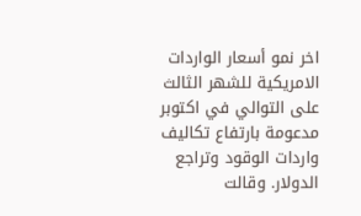اخر نمو أسعار الواردات الامريكية للشهر الثالث على التوالي في اكتوبر مدعومة بارتفاع تكاليف واردات الوقود وتراجع الدولار. وقالت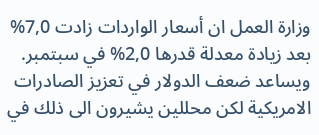وزارة العمل ان أسعار الواردات زادت 7,0% بعد زيادة معدلة قدرها 2,0% في سبتمبر.
ويساعد ضعف الدولار في تعزيز الصادرات الامريكية لكن محللين يشيرون الى ذلك في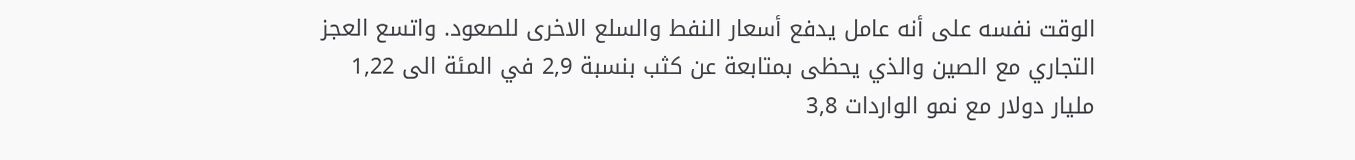الوقت نفسه على أنه عامل يدفع أسعار النفط والسلع الاخرى للصعود. واتسع العجز التجاري مع الصين والذي يحظى بمتابعة عن كثب بنسبة 2,9 في المئة الى 1,22 مليار دولار مع نمو الواردات 3,8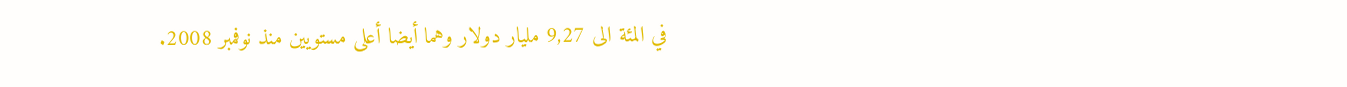في المئة الى 9,27 مليار دولار وهما أيضا أعلى مستويين منذ نوفمبر 2008.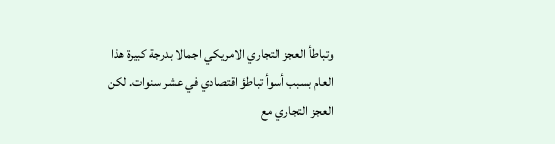وتباطأ العجز التجاري الامريكي اجمالا بدرجة كبيرة هذا العام بسبب أسوأ تباطؤ اقتصادي في عشر سنوات. لكن العجز التجاري مع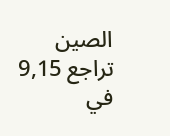الصين تراجع 9,15 في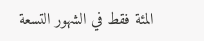المئة فقط في الشهور التسعة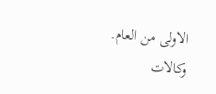الاولى من العام.
وكالات